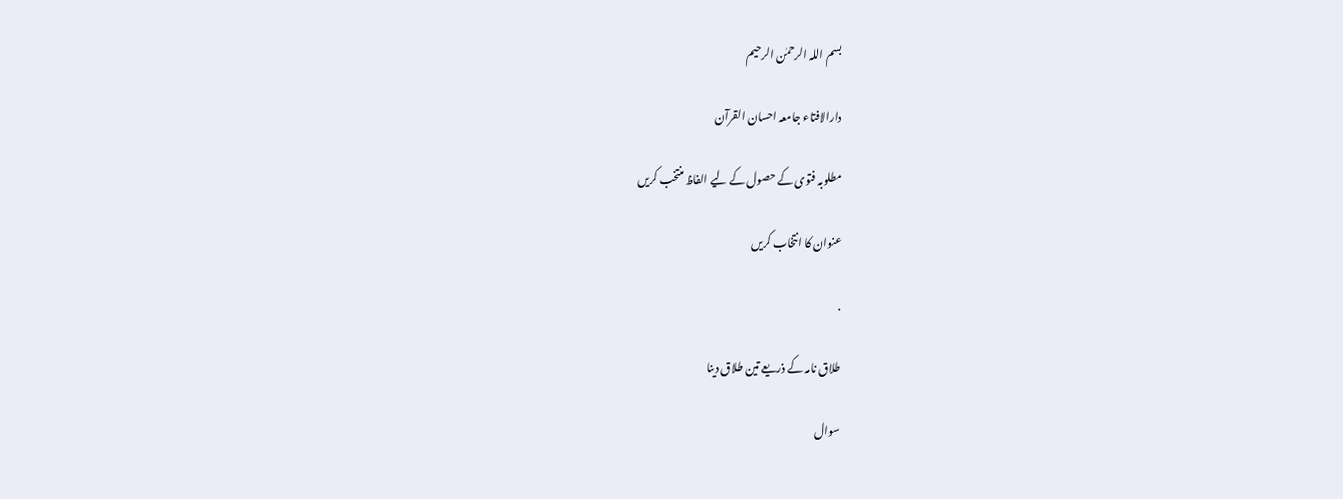بسم اللہ الرحمٰن الرحیم

دارالافتاء جامعہ احسان القرآن

مطلوبہ فتوی کے حصول کے لیے الفاظ منتخب کریں

عنوان کا انتخاب کریں

.

طلاق نامہ کے ذریعے تین طلاق دینا

سوال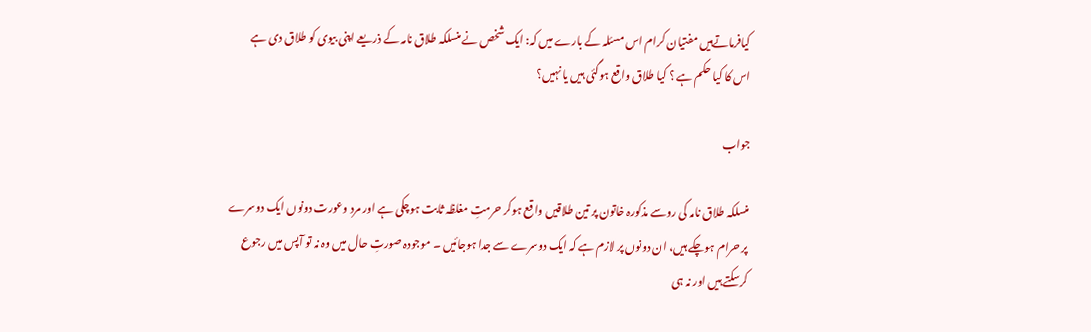کیافرماتےہیں مفتیان کرام اس مسئلہ کے بارے میں کہ: ایک شخص نے منسلکہ طلاق نامہ کے ذریعے اپنی بیوی کو طلاق دی ہے اس کا کیا حکم ہے ؟ کیا طلاق واقع ہوگئی ہیں یا نہیں؟

جواب

منسلکہ طلاق نامہ کی روسے مذکورہ خاتون پر تین طلاقیں واقع ہوکر حرمتِ مغلظہ ثابت ہوچکی ہے اور مرد وعورت دونوں ایک دوسرے پر حرام ہوچکے ہیں، ان دونوں پر لازم ہے کہ ایک دوسرے سے جدا ہوجائیں ۔ موجودہ صورتِ حال میں وہ نہ تو آپس میں رجوع کرسکتے ہیں اور نہ ہی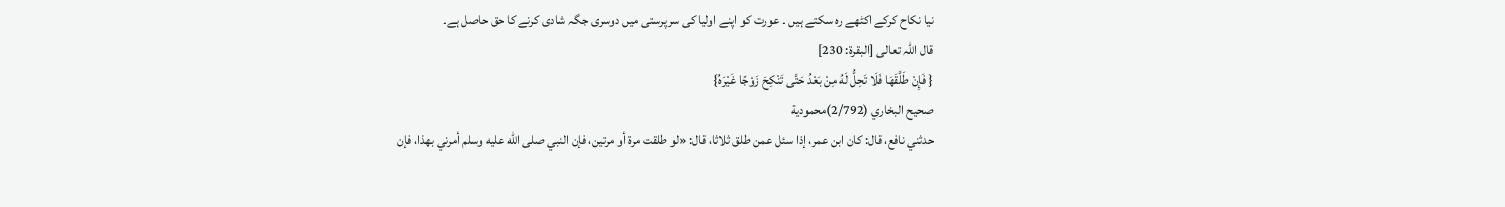نیا نکاح کرکے اکٹھے رہ سکتے ہیں ۔ عورت کو اپنے اولیا کی سرپرستی میں دوسری جگہ شادی کرنے کا حق حاصل ہے۔
قال اللہ تعالی [البقرة: 230]
{ فَإِنْ طَلَّقَهَا فَلَا تَحِلُّ لَهُ مِنْ بَعْدُ حَتَّى تَنْكِحَ زَوْجًا غَيْرَهُ}
صحيح البخاري (2/792)محمودیة
حدثني نافع، قال: كان ابن عمر، إذا سئل عمن طلق ثلاثا، قال: «لو طلقت مرة أو مرتين، فإن النبي صلى الله عليه وسلم أمرني بهذا، فإن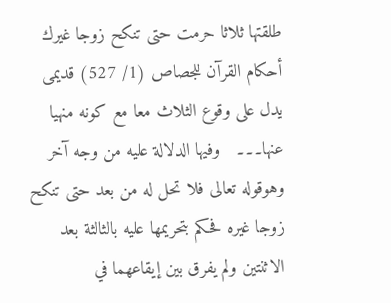طلقتها ثلاثا حرمت حتى تنكح زوجا غيرك
أحكام القرآن للجصاص (1/ 527) قدیمی
يدل على وقوع الثلاث معا مع كونه منهيا عنها۔۔۔   وفيها الدلالة عليه من وجه آخر وهوقوله تعالى فلا تحل له من بعد حتى تنكح زوجا غيره فحكم بتحريمها عليه بالثالثة بعد الاثنتين ولم يفرق بين إيقاعهما في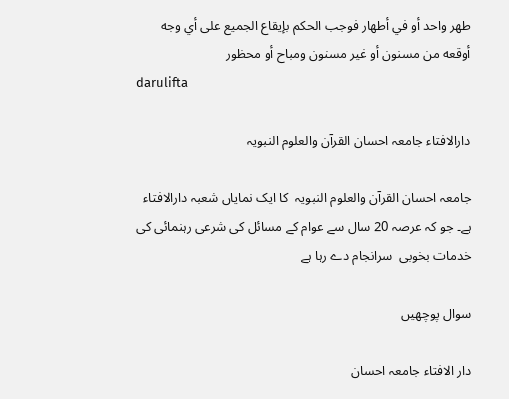طهر واحد أو في أطهار فوجب الحكم بإيقاع الجميع على أي وجه أوقعه من مسنون أو غير مسنون ومباح أو محظور
darulifta

دارالافتاء جامعہ احسان القرآن والعلوم النبویہ

جامعہ احسان القرآن والعلوم النبویہ  کا ایک نمایاں شعبہ دارالافتاء ہے۔ جو کہ عرصہ 20 سال سے عوام کے مسائل کی شرعی رہنمائی کی خدمات بخوبی  سرانجام دے رہا ہے

سوال پوچھیں

دار الافتاء جامعہ احسان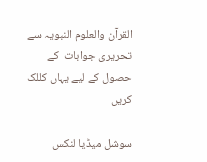القرآن والعلوم النبویہ سے تحریری جوابات  کے حصول کے لیے یہاں کللک کریں

سوشل میڈیا لنکس